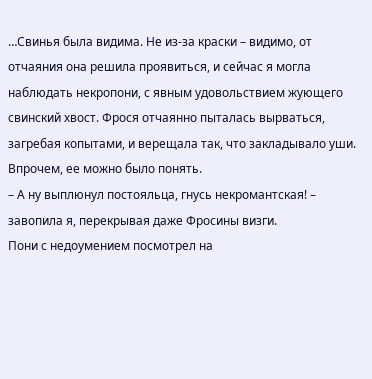…Свинья была видима. Не из-за краски – видимо, от отчаяния она решила проявиться, и сейчас я могла наблюдать некропони, с явным удовольствием жующего свинский хвост. Фрося отчаянно пыталась вырваться, загребая копытами, и верещала так, что закладывало уши. Впрочем, ее можно было понять.
– А ну выплюнул постояльца, гнусь некромантская! – завопила я, перекрывая даже Фросины визги.
Пони с недоумением посмотрел на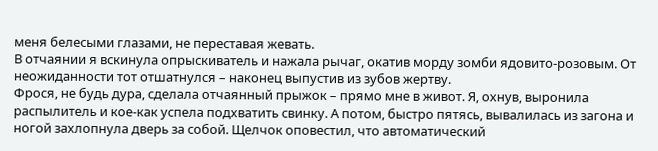меня белесыми глазами, не переставая жевать.
В отчаянии я вскинула опрыскиватель и нажала рычаг, окатив морду зомби ядовито-розовым. От неожиданности тот отшатнулся – наконец выпустив из зубов жертву.
Фрося, не будь дура, сделала отчаянный прыжок – прямо мне в живот. Я, охнув, выронила распылитель и кое-как успела подхватить свинку. А потом, быстро пятясь, вывалилась из загона и ногой захлопнула дверь за собой. Щелчок оповестил, что автоматический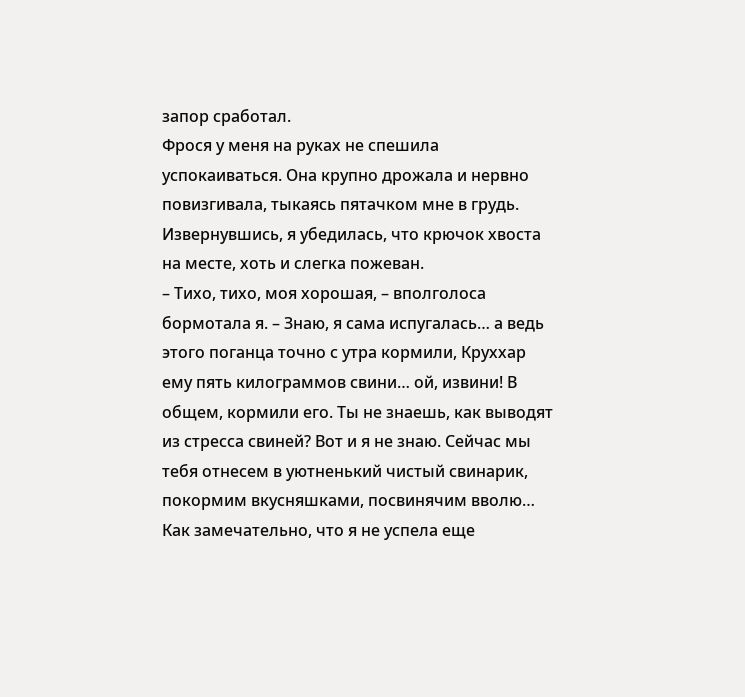запор сработал.
Фрося у меня на руках не спешила успокаиваться. Она крупно дрожала и нервно повизгивала, тыкаясь пятачком мне в грудь. Извернувшись, я убедилась, что крючок хвоста на месте, хоть и слегка пожеван.
– Тихо, тихо, моя хорошая, – вполголоса бормотала я. – Знаю, я сама испугалась… а ведь этого поганца точно с утра кормили, Круххар ему пять килограммов свини… ой, извини! В общем, кормили его. Ты не знаешь, как выводят из стресса свиней? Вот и я не знаю. Сейчас мы тебя отнесем в уютненький чистый свинарик, покормим вкусняшками, посвинячим вволю…
Как замечательно, что я не успела еще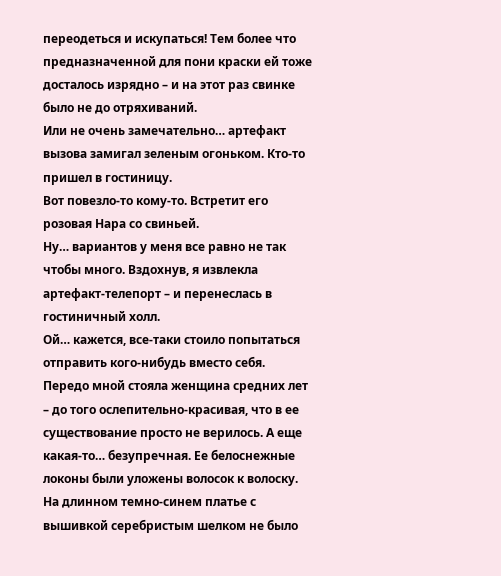переодеться и искупаться! Тем более что предназначенной для пони краски ей тоже досталось изрядно – и на этот раз свинке было не до отряхиваний.
Или не очень замечательно… артефакт вызова замигал зеленым огоньком. Кто-то пришел в гостиницу.
Вот повезло-то кому-то. Встретит его розовая Нара со свиньей.
Ну… вариантов у меня все равно не так чтобы много. Вздохнув, я извлекла артефакт-телепорт – и перенеслась в гостиничный холл.
Ой… кажется, все-таки стоило попытаться отправить кого-нибудь вместо себя.
Передо мной стояла женщина средних лет – до того ослепительно-красивая, что в ее существование просто не верилось. А еще какая-то… безупречная. Ее белоснежные локоны были уложены волосок к волоску. На длинном темно-синем платье с вышивкой серебристым шелком не было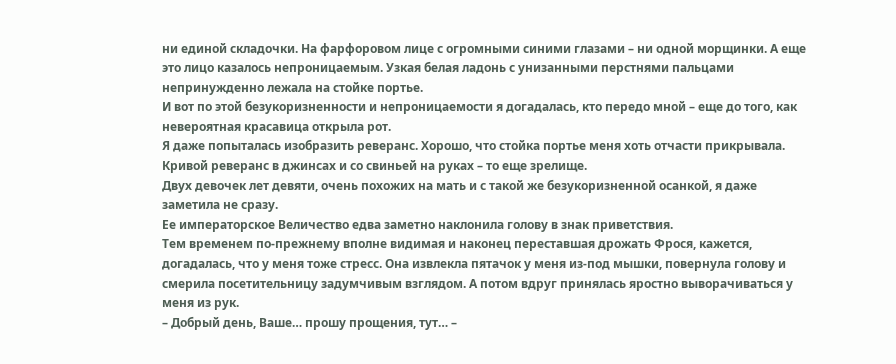ни единой складочки. На фарфоровом лице с огромными синими глазами – ни одной морщинки. А еще это лицо казалось непроницаемым. Узкая белая ладонь с унизанными перстнями пальцами непринужденно лежала на стойке портье.
И вот по этой безукоризненности и непроницаемости я догадалась, кто передо мной – еще до того, как невероятная красавица открыла рот.
Я даже попыталась изобразить реверанс. Хорошо, что стойка портье меня хоть отчасти прикрывала. Кривой реверанс в джинсах и со свиньей на руках – то еще зрелище.
Двух девочек лет девяти, очень похожих на мать и с такой же безукоризненной осанкой, я даже заметила не сразу.
Ее императорское Величество едва заметно наклонила голову в знак приветствия.
Тем временем по-прежнему вполне видимая и наконец переставшая дрожать Фрося, кажется, догадалась, что у меня тоже стресс. Она извлекла пятачок у меня из-под мышки, повернула голову и смерила посетительницу задумчивым взглядом. А потом вдруг принялась яростно выворачиваться у меня из рук.
– Добрый день, Ваше… прошу прощения, тут… –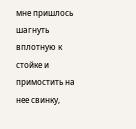мне пришлось шагнуть вплотную к стойке и примостить на нее свинку,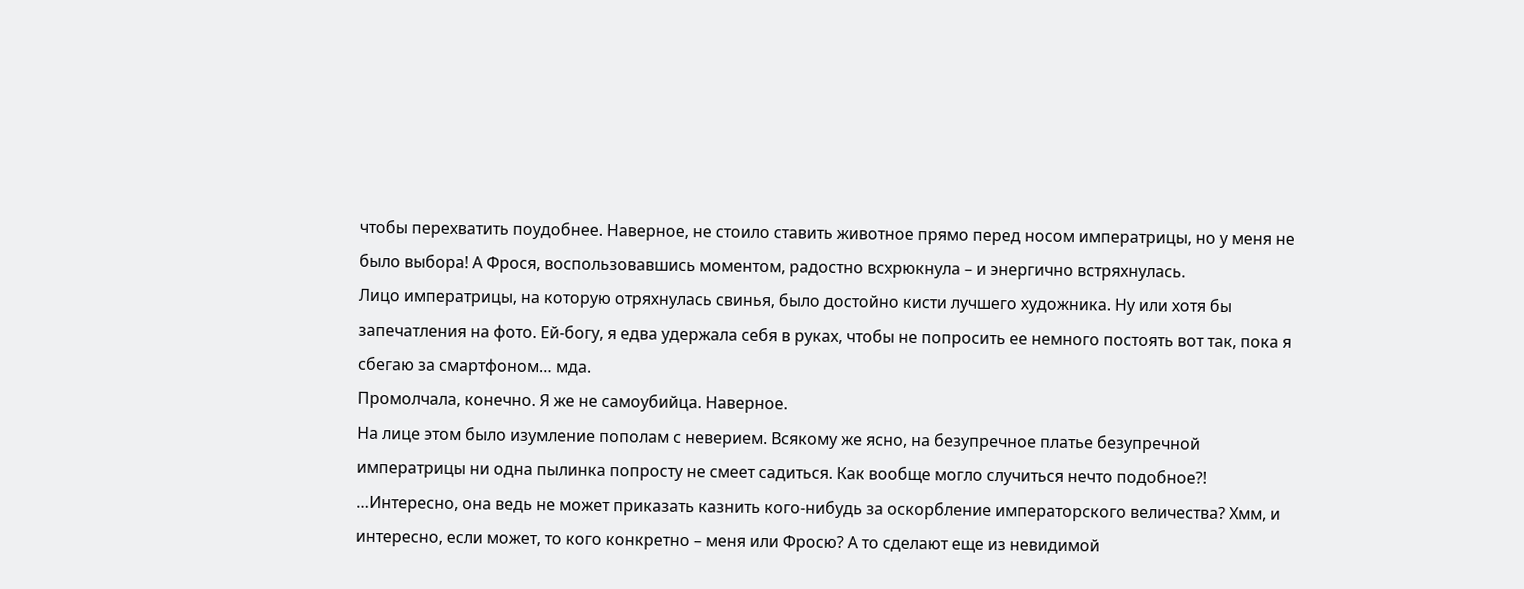чтобы перехватить поудобнее. Наверное, не стоило ставить животное прямо перед носом императрицы, но у меня не было выбора! А Фрося, воспользовавшись моментом, радостно всхрюкнула – и энергично встряхнулась.
Лицо императрицы, на которую отряхнулась свинья, было достойно кисти лучшего художника. Ну или хотя бы запечатления на фото. Ей-богу, я едва удержала себя в руках, чтобы не попросить ее немного постоять вот так, пока я сбегаю за смартфоном… мда.
Промолчала, конечно. Я же не самоубийца. Наверное.
На лице этом было изумление пополам с неверием. Всякому же ясно, на безупречное платье безупречной императрицы ни одна пылинка попросту не смеет садиться. Как вообще могло случиться нечто подобное?!
…Интересно, она ведь не может приказать казнить кого-нибудь за оскорбление императорского величества? Хмм, и интересно, если может, то кого конкретно – меня или Фросю? А то сделают еще из невидимой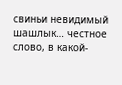свиньи невидимый шашлык… честное слово, в какой-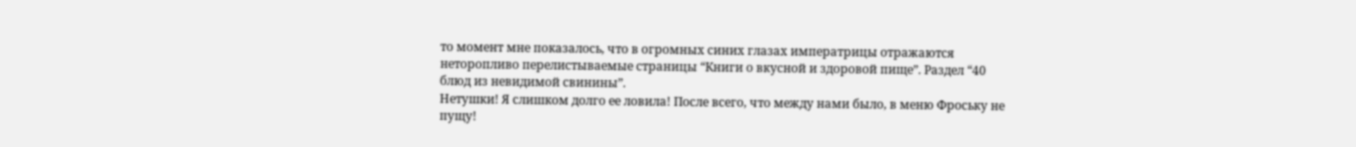то момент мне показалось, что в огромных синих глазах императрицы отражаются неторопливо перелистываемые страницы “Книги о вкусной и здоровой пище”. Раздел “40 блюд из невидимой свинины”.
Нетушки! Я слишком долго ее ловила! После всего, что между нами было, в меню Фроську не пущу!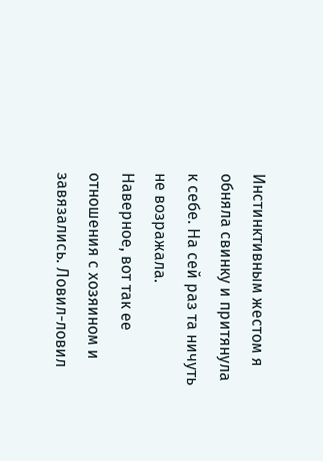Инстинктивным жестом я обняла свинку и притянула к себе. На сей раз та ничуть не возражала.
Наверное, вот так ее отношения с хозяином и завязались. Ловил-ловил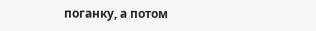поганку, а потом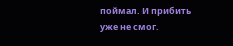поймал. И прибить уже не смог.